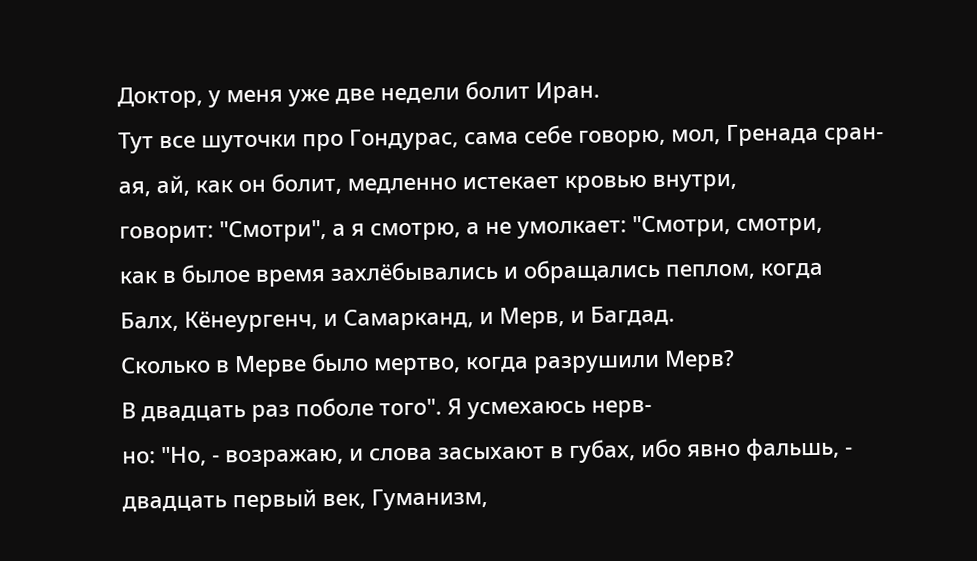Доктор, у меня уже две недели болит Иран.
Тут все шуточки про Гондурас, сама себе говорю, мол, Гренада сран-
ая, ай, как он болит, медленно истекает кровью внутри,
говорит: "Смотри", а я смотрю, а не умолкает: "Смотри, смотри,
как в былое время захлёбывались и обращались пеплом, когда
Балх, Кёнеургенч, и Самарканд, и Мерв, и Багдад.
Сколько в Мерве было мертво, когда разрушили Мерв?
В двадцать раз поболе того". Я усмехаюсь нерв-
но: "Но, - возражаю, и слова засыхают в губах, ибо явно фальшь, -
двадцать первый век, Гуманизм,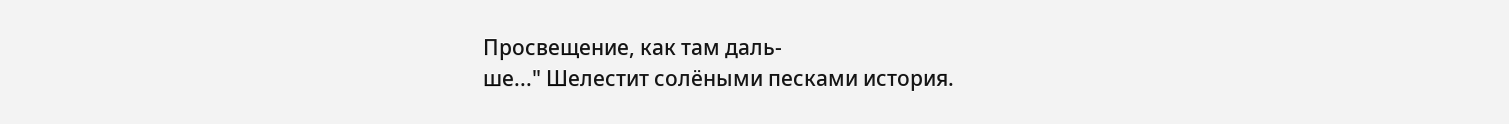Просвещение, как там даль-
ше..." Шелестит солёными песками история.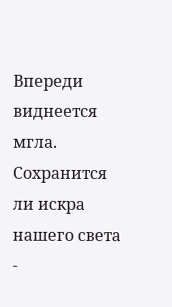Впереди виднеется мгла.
Сохранится ли искра нашего света -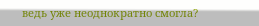ведь уже неоднократно смогла?